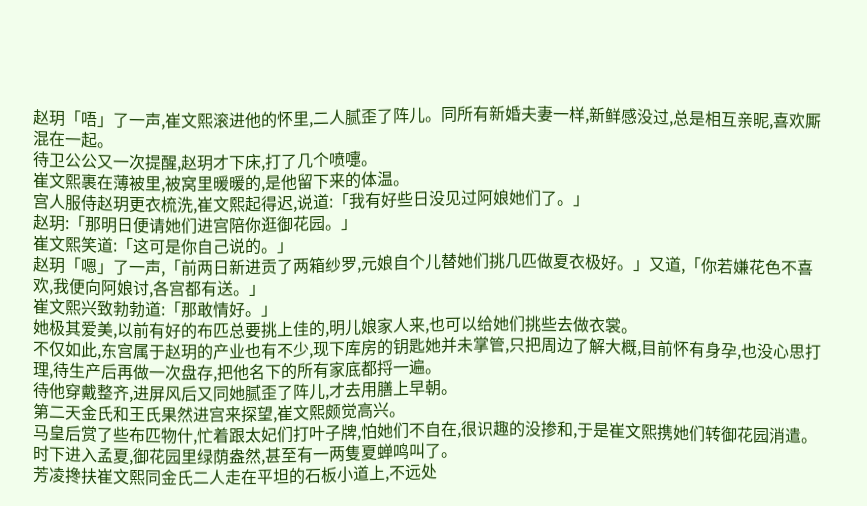赵玥「唔」了一声,崔文熙滚进他的怀里,二人腻歪了阵儿。同所有新婚夫妻一样,新鲜感没过,总是相互亲昵,喜欢厮混在一起。
待卫公公又一次提醒,赵玥才下床,打了几个喷嚏。
崔文熙裹在薄被里,被窝里暖暖的,是他留下来的体温。
宫人服侍赵玥更衣梳洗,崔文熙起得迟,说道:「我有好些日没见过阿娘她们了。」
赵玥:「那明日便请她们进宫陪你逛御花园。」
崔文熙笑道:「这可是你自己说的。」
赵玥「嗯」了一声,「前两日新进贡了两箱纱罗,元娘自个儿替她们挑几匹做夏衣极好。」又道,「你若嫌花色不喜欢,我便向阿娘讨,各宫都有送。」
崔文熙兴致勃勃道:「那敢情好。」
她极其爱美,以前有好的布匹总要挑上佳的,明儿娘家人来,也可以给她们挑些去做衣裳。
不仅如此,东宫属于赵玥的产业也有不少,现下库房的钥匙她并未掌管,只把周边了解大概,目前怀有身孕,也没心思打理,待生产后再做一次盘存,把他名下的所有家底都捋一遍。
待他穿戴整齐,进屏风后又同她腻歪了阵儿,才去用膳上早朝。
第二天金氏和王氏果然进宫来探望,崔文熙颇觉高兴。
马皇后赏了些布匹物什,忙着跟太妃们打叶子牌,怕她们不自在,很识趣的没掺和,于是崔文熙携她们转御花园消遣。
时下进入孟夏,御花园里绿荫盎然,甚至有一两隻夏蝉鸣叫了。
芳凌搀扶崔文熙同金氏二人走在平坦的石板小道上,不远处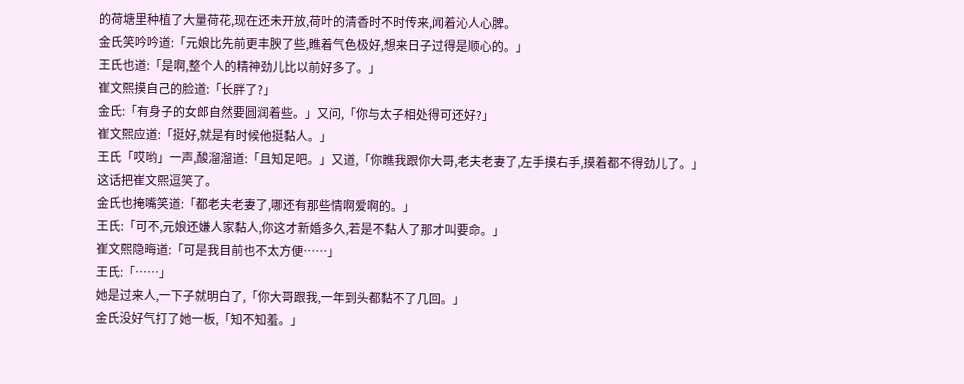的荷塘里种植了大量荷花,现在还未开放,荷叶的清香时不时传来,闻着沁人心脾。
金氏笑吟吟道:「元娘比先前更丰腴了些,瞧着气色极好,想来日子过得是顺心的。」
王氏也道:「是啊,整个人的精神劲儿比以前好多了。」
崔文熙摸自己的脸道:「长胖了?」
金氏:「有身子的女郎自然要圆润着些。」又问,「你与太子相处得可还好?」
崔文熙应道:「挺好,就是有时候他挺黏人。」
王氏「哎哟」一声,酸溜溜道:「且知足吧。」又道,「你瞧我跟你大哥,老夫老妻了,左手摸右手,摸着都不得劲儿了。」
这话把崔文熙逗笑了。
金氏也掩嘴笑道:「都老夫老妻了,哪还有那些情啊爱啊的。」
王氏:「可不,元娘还嫌人家黏人,你这才新婚多久,若是不黏人了那才叫要命。」
崔文熙隐晦道:「可是我目前也不太方便……」
王氏:「……」
她是过来人,一下子就明白了,「你大哥跟我,一年到头都黏不了几回。」
金氏没好气打了她一板,「知不知羞。」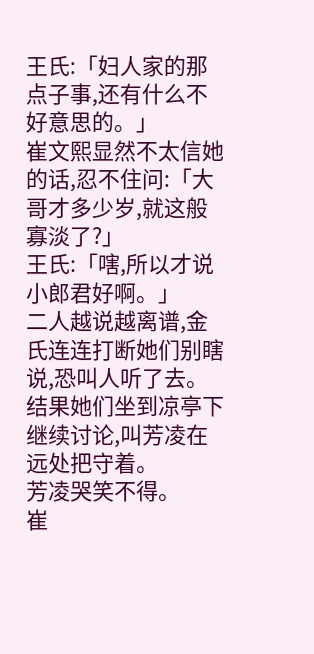王氏:「妇人家的那点子事,还有什么不好意思的。」
崔文熙显然不太信她的话,忍不住问:「大哥才多少岁,就这般寡淡了?」
王氏:「嗐,所以才说小郎君好啊。」
二人越说越离谱,金氏连连打断她们别瞎说,恐叫人听了去。结果她们坐到凉亭下继续讨论,叫芳凌在远处把守着。
芳凌哭笑不得。
崔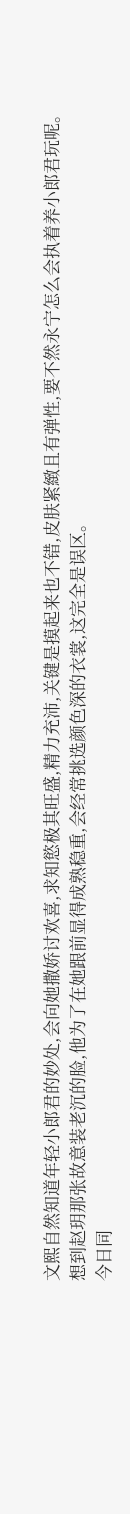文熙自然知道年轻小郎君的妙处,会向她撒娇讨欢喜,求知慾极其旺盛,精力充沛,关键是摸起来也不错,皮肤紧緻且有弹性,要不然永宁怎么会执着养小郎君玩呢。
想到赵玥那张故意装老沉的脸,他为了在她跟前显得成熟稳重,会经常挑选颜色深的衣裳,这完全是误区。
今日同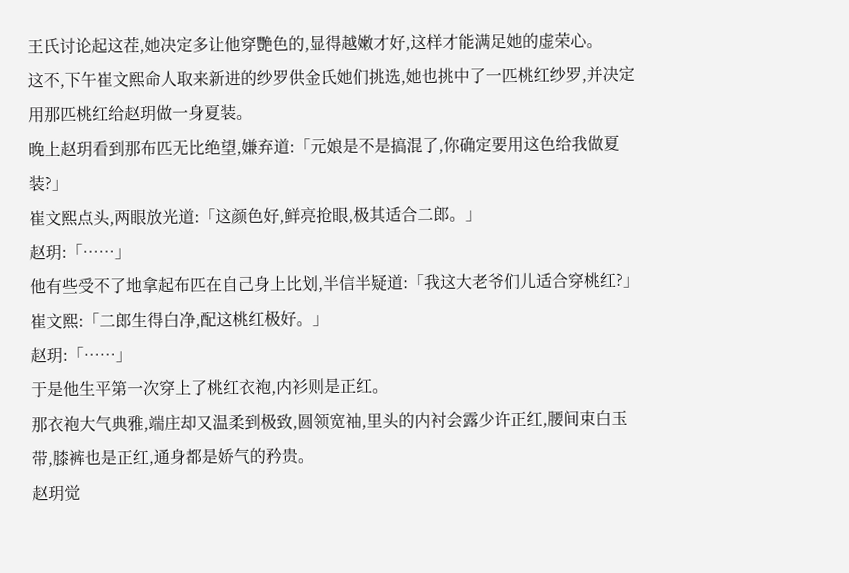王氏讨论起这茬,她决定多让他穿艷色的,显得越嫩才好,这样才能满足她的虚荣心。
这不,下午崔文熙命人取来新进的纱罗供金氏她们挑选,她也挑中了一匹桃红纱罗,并决定用那匹桃红给赵玥做一身夏装。
晚上赵玥看到那布匹无比绝望,嫌弃道:「元娘是不是搞混了,你确定要用这色给我做夏装?」
崔文熙点头,两眼放光道:「这颜色好,鲜亮抢眼,极其适合二郎。」
赵玥:「……」
他有些受不了地拿起布匹在自己身上比划,半信半疑道:「我这大老爷们儿适合穿桃红?」
崔文熙:「二郎生得白净,配这桃红极好。」
赵玥:「……」
于是他生平第一次穿上了桃红衣袍,内衫则是正红。
那衣袍大气典雅,端庄却又温柔到极致,圆领宽袖,里头的内衬会露少许正红,腰间束白玉带,膝裤也是正红,通身都是娇气的矜贵。
赵玥觉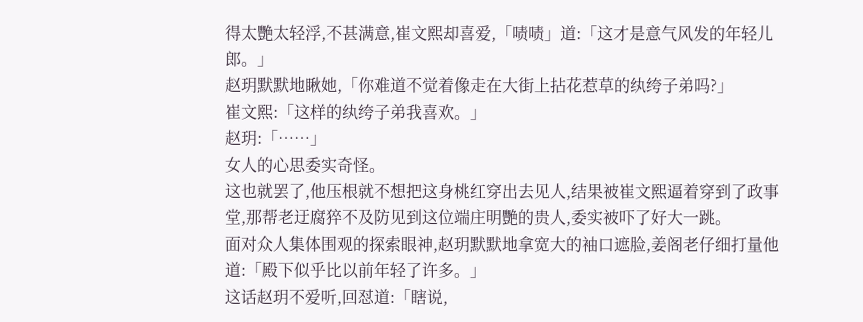得太艷太轻浮,不甚满意,崔文熙却喜爱,「啧啧」道:「这才是意气风发的年轻儿郎。」
赵玥默默地瞅她,「你难道不觉着像走在大街上拈花惹草的纨绔子弟吗?」
崔文熙:「这样的纨绔子弟我喜欢。」
赵玥:「……」
女人的心思委实奇怪。
这也就罢了,他压根就不想把这身桃红穿出去见人,结果被崔文熙逼着穿到了政事堂,那帮老迂腐猝不及防见到这位端庄明艷的贵人,委实被吓了好大一跳。
面对众人集体围观的探索眼神,赵玥默默地拿宽大的袖口遮脸,姜阁老仔细打量他道:「殿下似乎比以前年轻了许多。」
这话赵玥不爱听,回怼道:「瞎说,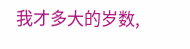我才多大的岁数,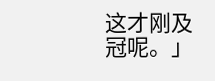这才刚及冠呢。」